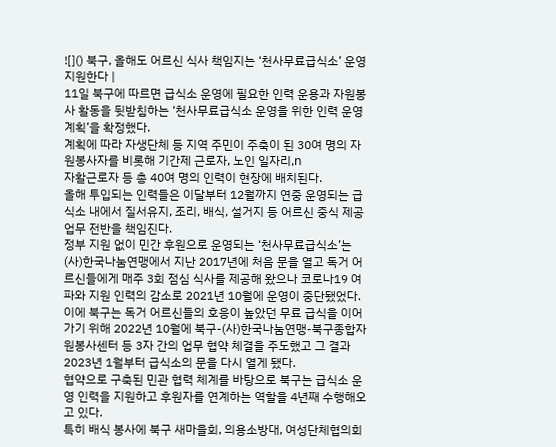![]() 북구, 올해도 어르신 식사 책임지는 ‘천사무료급식소’ 운영 지원한다 |
11일 북구에 따르면 급식소 운영에 필요한 인력 운용과 자원봉사 활동을 뒷받침하는 ‘천사무료급식소 운영을 위한 인력 운영 계획’을 확정했다.
계획에 따라 자생단체 등 지역 주민이 주축이 된 30여 명의 자원봉사자를 비롯해 기간제 근로자, 노인 일자리,n
자활근로자 등 총 40여 명의 인력이 현장에 배치된다.
올해 투입되는 인력들은 이달부터 12월까지 연중 운영되는 급식소 내에서 질서유지, 조리, 배식, 설거지 등 어르신 중식 제공 업무 전반을 책임진다.
정부 지원 없이 민간 후원으로 운영되는 ‘천사무료급식소’는 (사)한국나눔연맹에서 지난 2017년에 처음 문을 열고 독거 어르신들에게 매주 3회 점심 식사를 제공해 왔으나 코로나19 여파와 지원 인력의 감소로 2021년 10월에 운영이 중단됐었다.
이에 북구는 독거 어르신들의 호응이 높았던 무료 급식을 이어가기 위해 2022년 10월에 북구-(사)한국나눔연맹-북구종합자원봉사센터 등 3자 간의 업무 협약 체결을 주도했고 그 결과 2023년 1월부터 급식소의 문을 다시 열게 됐다.
협약으로 구축된 민관 협력 체계를 바탕으로 북구는 급식소 운영 인력을 지원하고 후원자를 연계하는 역할을 4년째 수행해오고 있다.
특히 배식 봉사에 북구 새마을회, 의용소방대, 여성단체협의회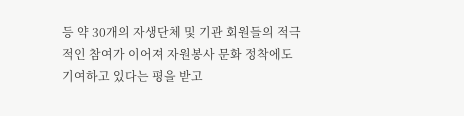등 약 30개의 자생단체 및 기관 회원들의 적극적인 참여가 이어져 자원봉사 문화 정착에도 기여하고 있다는 평을 받고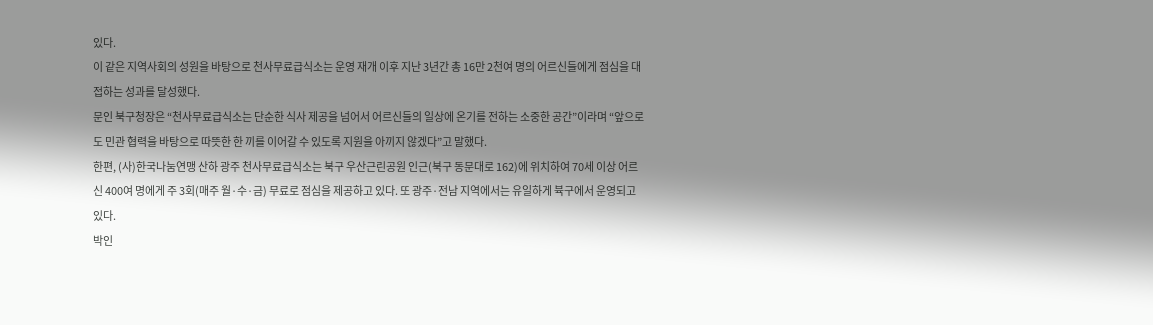있다.
이 같은 지역사회의 성원을 바탕으로 천사무료급식소는 운영 재개 이후 지난 3년간 총 16만 2천여 명의 어르신들에게 점심을 대접하는 성과를 달성했다.
문인 북구청장은 “천사무료급식소는 단순한 식사 제공을 넘어서 어르신들의 일상에 온기를 전하는 소중한 공간”이라며 “앞으로도 민관 협력을 바탕으로 따뜻한 한 끼를 이어갈 수 있도록 지원을 아끼지 않겠다”고 말했다.
한편, (사)한국나눔연맹 산하 광주 천사무료급식소는 북구 우산근린공원 인근(북구 동문대로 162)에 위치하여 70세 이상 어르신 400여 명에게 주 3회(매주 월·수·금) 무료로 점심을 제공하고 있다. 또 광주·전남 지역에서는 유일하게 뷱구에서 운영되고 있다.
박인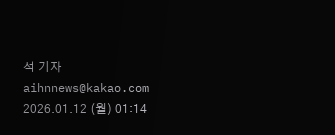석 기자 aihnnews@kakao.com
2026.01.12 (월) 01:14